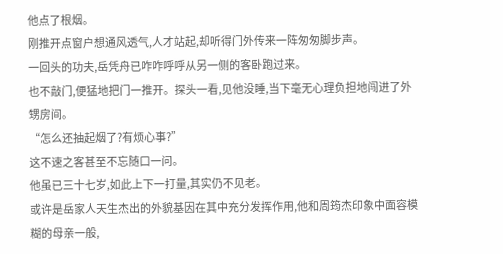他点了根烟。
刚推开点窗户想通风透气,人才站起,却听得门外传来一阵匆匆脚步声。
一回头的功夫,岳凭舟已咋咋呼呼从另一侧的客卧跑过来。
也不敲门,便猛地把门一推开。探头一看,见他没睡,当下毫无心理负担地闯进了外甥房间。
“怎么还抽起烟了?有烦心事?”
这不速之客甚至不忘随口一问。
他虽已三十七岁,如此上下一打量,其实仍不见老。
或许是岳家人天生杰出的外貌基因在其中充分发挥作用,他和周筠杰印象中面容模糊的母亲一般,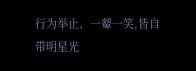行为举止、一颦一笑,皆自带明星光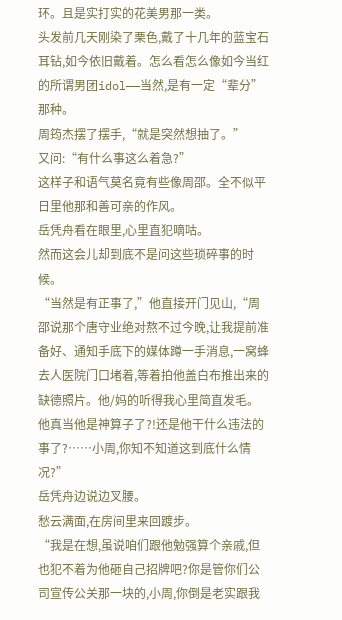环。且是实打实的花美男那一类。
头发前几天刚染了栗色,戴了十几年的蓝宝石耳钻,如今依旧戴着。怎么看怎么像如今当红的所谓男团idol——当然,是有一定“辈分”那种。
周筠杰摆了摆手,“就是突然想抽了。”
又问:“有什么事这么着急?”
这样子和语气莫名竟有些像周邵。全不似平日里他那和善可亲的作风。
岳凭舟看在眼里,心里直犯嘀咕。
然而这会儿却到底不是问这些琐碎事的时候。
“当然是有正事了,”他直接开门见山,“周邵说那个唐守业绝对熬不过今晚,让我提前准备好、通知手底下的媒体蹲一手消息,一窝蜂去人医院门口堵着,等着拍他盖白布推出来的缺德照片。他/妈的听得我心里简直发毛。他真当他是神算子了?!还是他干什么违法的事了?……小周,你知不知道这到底什么情况?”
岳凭舟边说边叉腰。
愁云满面,在房间里来回踱步。
“我是在想,虽说咱们跟他勉强算个亲戚,但也犯不着为他砸自己招牌吧?你是管你们公司宣传公关那一块的,小周,你倒是老实跟我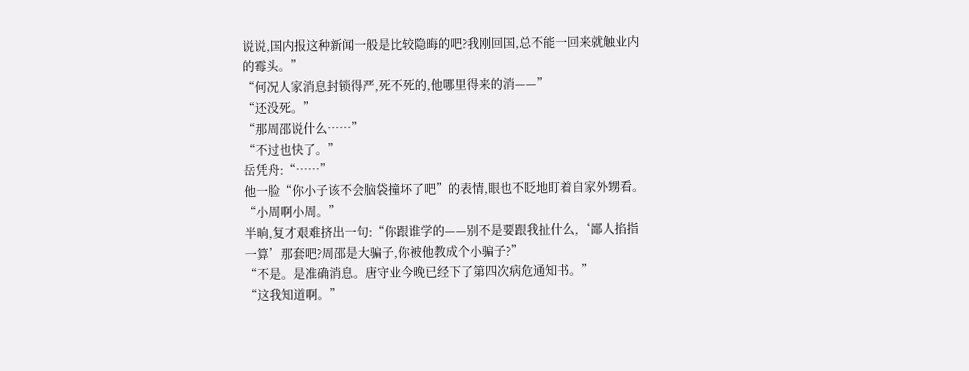说说,国内报这种新闻一般是比较隐晦的吧?我刚回国,总不能一回来就触业内的霉头。”
“何况人家消息封锁得严,死不死的,他哪里得来的消——”
“还没死。”
“那周邵说什么……”
“不过也快了。”
岳凭舟:“……”
他一脸“你小子该不会脑袋撞坏了吧”的表情,眼也不眨地盯着自家外甥看。
“小周啊小周。”
半晌,复才艰难挤出一句:“你跟谁学的——别不是要跟我扯什么,‘鄙人掐指一算’那套吧?周邵是大骗子,你被他教成个小骗子?”
“不是。是准确消息。唐守业今晚已经下了第四次病危通知书。”
“这我知道啊。”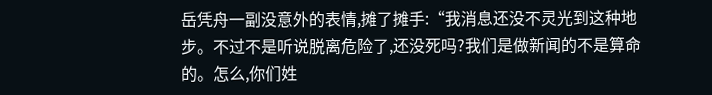岳凭舟一副没意外的表情,摊了摊手:“我消息还没不灵光到这种地步。不过不是听说脱离危险了,还没死吗?我们是做新闻的不是算命的。怎么,你们姓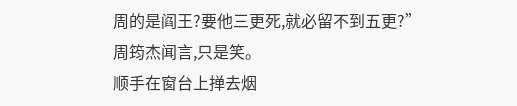周的是阎王?要他三更死,就必留不到五更?”
周筠杰闻言,只是笑。
顺手在窗台上掸去烟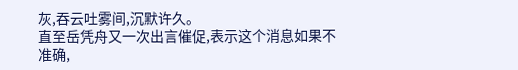灰,吞云吐雾间,沉默许久。
直至岳凭舟又一次出言催促,表示这个消息如果不准确,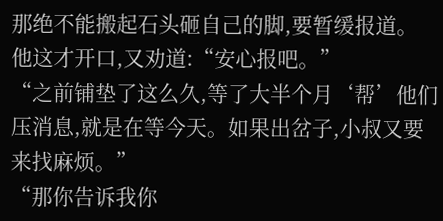那绝不能搬起石头砸自己的脚,要暂缓报道。
他这才开口,又劝道:“安心报吧。”
“之前铺垫了这么久,等了大半个月‘帮’他们压消息,就是在等今天。如果出岔子,小叔又要来找麻烦。”
“那你告诉我你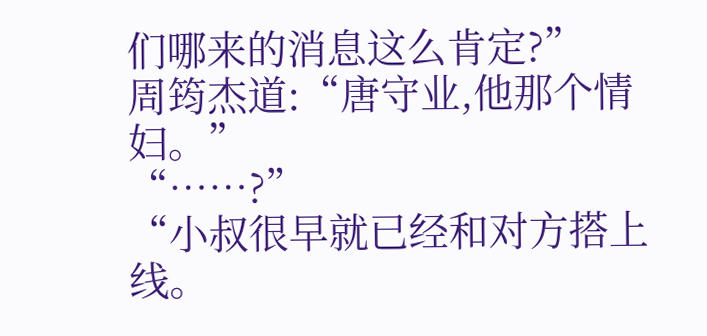们哪来的消息这么肯定?”
周筠杰道:“唐守业,他那个情妇。”
“……?”
“小叔很早就已经和对方搭上线。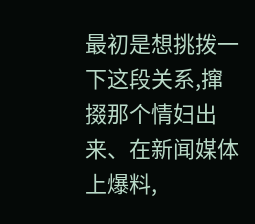最初是想挑拨一下这段关系,撺掇那个情妇出来、在新闻媒体上爆料,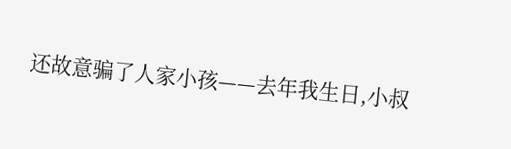还故意骗了人家小孩——去年我生日,小叔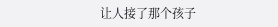让人接了那个孩子